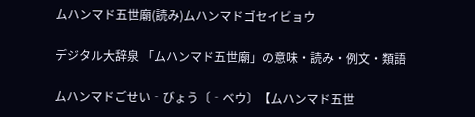ムハンマド五世廟(読み)ムハンマドゴセイビョウ

デジタル大辞泉 「ムハンマド五世廟」の意味・読み・例文・類語

ムハンマドごせい‐びょう〔‐ベウ〕【ムハンマド五世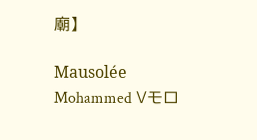廟】

Mausolée Mohammed Ⅴモロ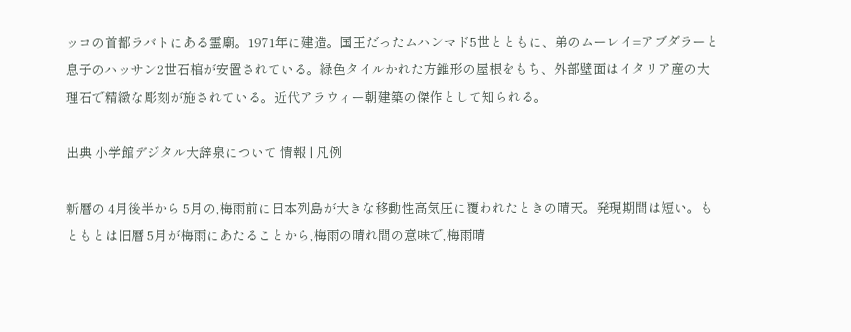ッコの首都ラバトにある霊廟。1971年に建造。国王だったムハンマド5世とともに、弟のムーレイ=アブダラーと息子のハッサン2世石棺が安置されている。緑色タイルかれた方錐形の屋根をもち、外部壁面はイタリア産の大理石で精緻な彫刻が施されている。近代アラウィー朝建築の傑作として知られる。

出典 小学館デジタル大辞泉について 情報 | 凡例

新暦の 4月後半から 5月の,梅雨前に日本列島が大きな移動性高気圧に覆われたときの晴天。発現期間は短い。もともとは旧暦 5月が梅雨にあたることから,梅雨の晴れ間の意味で,梅雨晴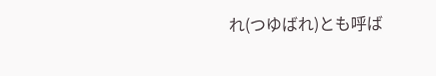れ(つゆばれ)とも呼ば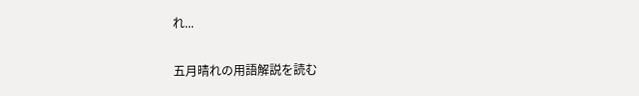れ...

五月晴れの用語解説を読む